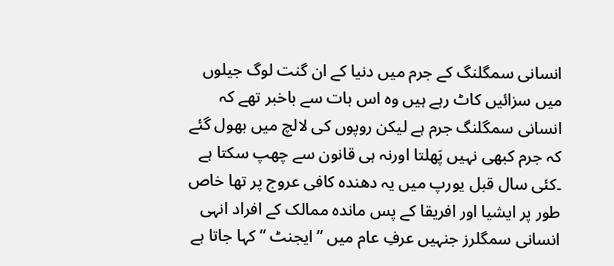انسانی سمگلنگ کے جرم میں دنیا کے ان گنت لوگ جیلوں میں سزائیں کاٹ رہے ہیں وہ اس بات سے باخبر تھے کہ انسانی سمگلنگ جرم ہے لیکن روپوں کی لالچ میں بھول گئے کہ جرم کبھی نہیں پَھلتا اورنہ ہی قانون سے چھپ سکتا ہے ۔کئی سال قبل یورپ میں یہ دھندہ کافی عروج پر تھا خاص طور پر ایشیا اور افریقا کے پس ماندہ ممالک کے افراد انہی انسانی سمگلرز جنہیں عرفِ عام میں ” ایجنٹ ” کہا جاتا ہے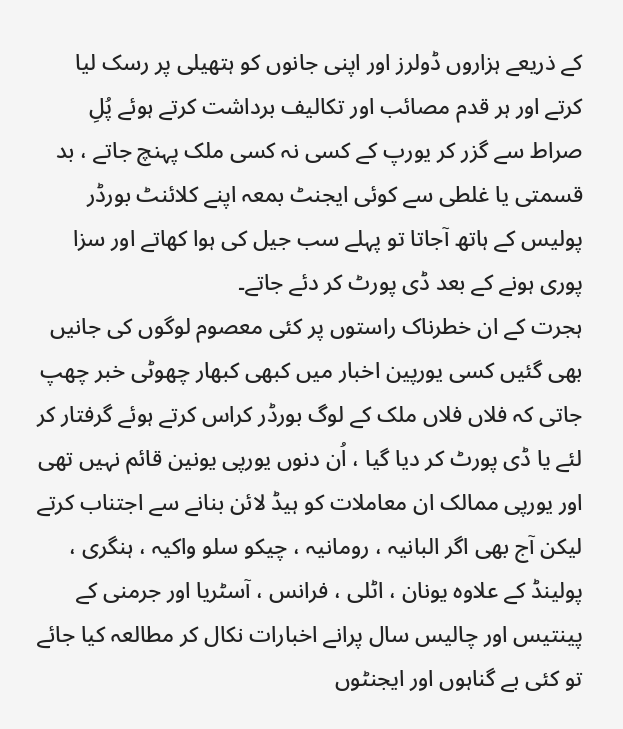کے ذریعے ہزاروں ڈولرز اور اپنی جانوں کو ہتھیلی پر رسک لیا کرتے اور ہر قدم مصائب اور تکالیف برداشت کرتے ہوئے پُلِ صراط سے گزر کر یورپ کے کسی نہ کسی ملک پہنچ جاتے ، بد قسمتی یا غلطی سے کوئی ایجنٹ بمعہ اپنے کلائنٹ بورڈر پولیس کے ہاتھ آجاتا تو پہلے سب جیل کی ہوا کھاتے اور سزا پوری ہونے کے بعد ڈی پورٹ کر دئے جاتے۔
ہجرت کے ان خطرناک راستوں پر کئی معصوم لوگوں کی جانیں بھی گئیں کسی یورپین اخبار میں کبھی کبھار چھوٹی خبر چھپ جاتی کہ فلاں فلاں ملک کے لوگ بورڈر کراس کرتے ہوئے گرفتار کر لئے یا ڈی پورٹ کر دیا گیا ، اُن دنوں یورپی یونین قائم نہیں تھی اور یورپی ممالک ان معاملات کو ہیڈ لائن بنانے سے اجتناب کرتے لیکن آج بھی اگر البانیہ ، رومانیہ ، چیکو سلو واکیہ ، ہنگری ، پولینڈ کے علاوہ یونان ، اٹلی ، فرانس ، آسٹریا اور جرمنی کے پینتیس اور چالیس سال پرانے اخبارات نکال کر مطالعہ کیا جائے تو کئی بے گناہوں اور ایجنٹوں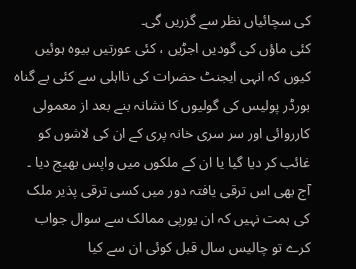کی سچائیاں نظر سے گزریں گی۔
کئی ماؤں کی گودیں اجڑیں ، کئی عورتیں بیوہ ہوئیں کیوں کہ انہی ایجنٹ حضرات کی نااہلی سے کئی بے گناہ بورڈر پولیس کی گولیوں کا نشانہ بنے بعد از معمولی کارروائی اور سر سری خانہ پری کے ان کی لاشوں کو غائب کر دیا گیا یا ان کے ملکوں میں واپس بھیج دیا ۔ آج بھی اس ترقی یافتہ دور میں کسی ترقی پذیر ملک کی ہمت نہیں کہ ان یورپی ممالک سے سوال جواب کرے تو چالیس سال قبل کوئی ان سے کیا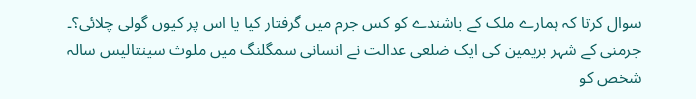سوال کرتا کہ ہمارے ملک کے باشندے کو کس جرم میں گرفتار کیا یا اس پر کیوں گولی چلائی؟۔
جرمنی کے شہر بریمین کی ایک ضلعی عدالت نے انسانی سمگلنگ میں ملوث سینتالیس سالہ شخص کو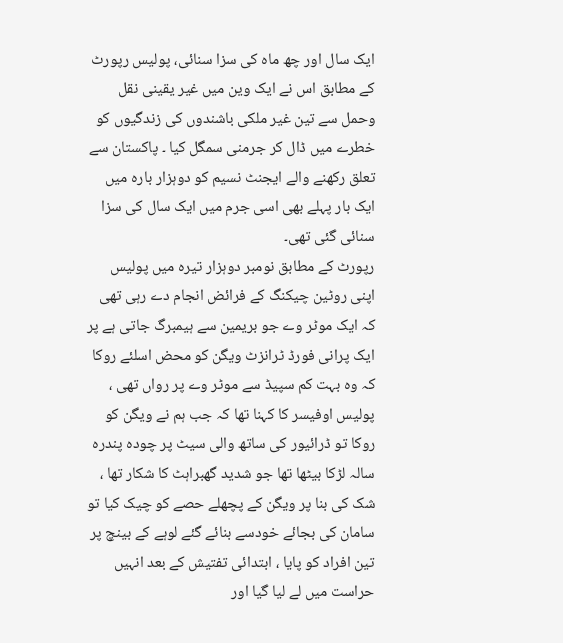ایک سال اور چھ ماہ کی سزا سنائی، پولیس رپورٹ کے مطابق اس نے ایک وین میں غیر یقینی نقل وحمل سے تین غیر ملکی باشندوں کی زندگیوں کو خطرے میں ڈال کر جرمنی سمگل کیا ۔ پاکستان سے تعلق رکھنے والے ایجنٹ نسیم کو دوہزار بارہ میں ایک بار پہلے بھی اسی جرم میں ایک سال کی سزا سنائی گئی تھی۔
رپورٹ کے مطابق نومبر دوہزار تیرہ میں پولیس اپنی روٹین چیکنگ کے فرائض انجام دے رہی تھی کہ ایک موٹر وے جو بریمین سے ہیمبرگ جاتی ہے پر ایک پرانی فورڈ ٹرانزٹ ویگن کو محض اسلئے روکا کہ وہ بہت کم سپیڈ سے موٹر وے پر رواں تھی ، پولیس اوفیسر کا کہنا تھا کہ جب ہم نے ویگن کو روکا تو ڈرائیور کی ساتھ والی سیٹ پر چودہ پندرہ سالہ لڑکا بیٹھا تھا جو شدید گھبراہٹ کا شکار تھا ، شک کی بنا پر ویگن کے پچھلے حصے کو چیک کیا تو سامان کی بجائے خودسے بنائے گئے لوہے کے بینچ پر تین افراد کو پایا ، ابتدائی تفتیش کے بعد انہیں حراست میں لے لیا گیا اور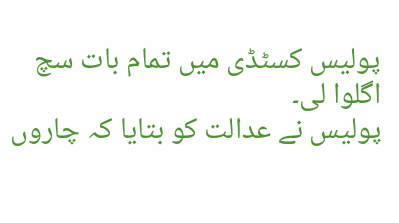پولیس کسٹڈی میں تمام بات سچ اگلوا لی۔
پولیس نے عدالت کو بتایا کہ چاروں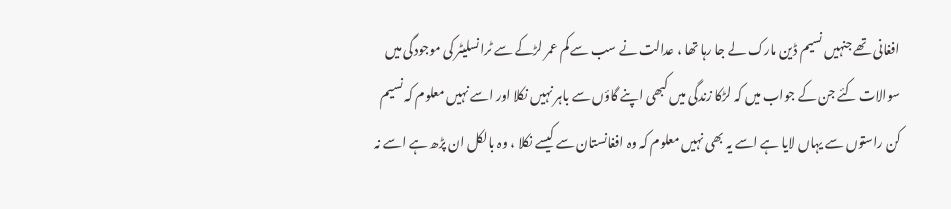افغانی تھے جنہیں نسیم ڈین مارک لے جا رہا تھا ، عدالت نے سب سے کم عمر لڑکے سے ٹرانسلیٹر کی موجودگی میں سوالات کئے جن کے جواب میں کہ لڑکا زندگی میں کبھی اپنے گاؤں سے باہر نہیں نکلا اور اسے نہیں معلوم کہ نسیم کن راستوں سے یہاں لایا ہے اسے یہ بھی نہیں معلوم کہ وہ افغانستان سے کیسے نکلا ، وہ بالکل ان پڑھ ہے اسے نہ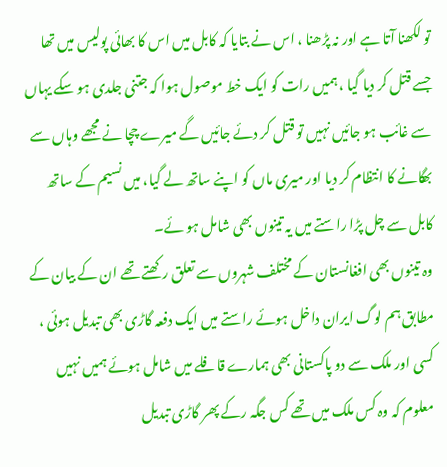تو لکھنا آتا ہے اور نہ پڑھنا ، اس نے بتایا کہ کابل میں اس کا بھائی پولیس میں تھا جسے قتل کر دیا گیا ، ہمیں رات کو ایک خط موصول ہوا کہ جتنی جلدی ہو سکے یہاں سے غائب ہو جائیں نہیں تو قتل کر دئے جائیں گے میرے چچا نے مجھے وہاں سے بھگانے کا انتظام کر دیا اور میری ماں کو اپنے ساتھ لے گیا، میں نسیم کے ساتھ کابل سے چل پڑا راستے میں یہ تینوں بھی شامل ہو ئے۔
وہ تینوں بھی افغانستان کے مختلف شہروں سے تعلق رکھتے تھے ان کے بیان کے مطابق ہم لوگ ایران داخل ہوئے راستے میں ایک دفعہ گاڑی بھی تبدیل ہوئی ، کسی اور ملک سے دو پاکستانی بھی ہمارے قافلے میں شامل ہوئے ہمیں نہیں معلوم کہ وہ کس ملک میں تھے کس جگہ رکے پھر گاڑی تبدیل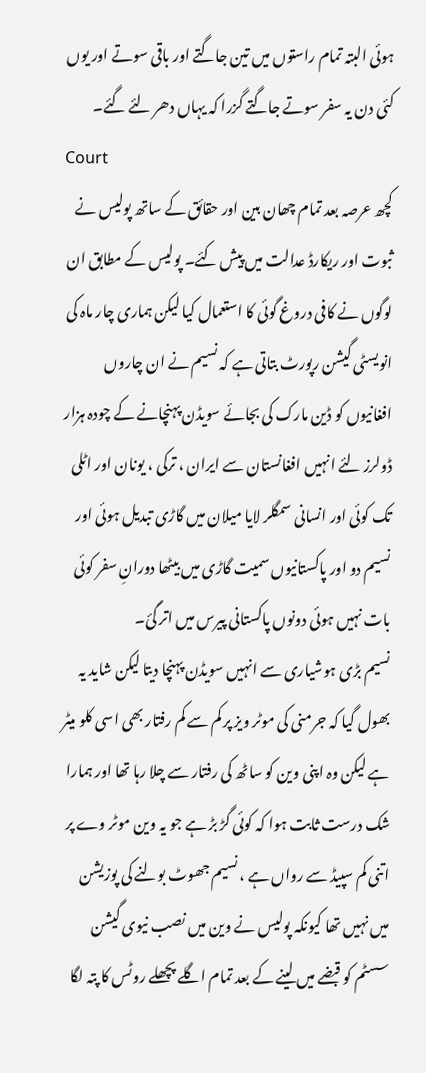ہوئی البتہ تمام راستوں میں تین جاگتے اور باقی سوتے اور یوں کئی دن یہ سفر سوتے جاگتے گزرا کہ یہاں دھر لئے گئے۔
Court
کچھ عرصہ بعد تمام چھان بین اور حقائق کے ساتھ پولیس نے ثبوت اور ریکارڈ عدالت میں پیش کئے۔ پولیس کے مطابق ان لوگوں نے کافی دروغ گوئی کا استعمال کیا لیکن ہماری چار ماہ کی انویسٹی گیشن رپورٹ بتاتی ہے کہ نسیم نے ان چاروں افغانیوں کو ڈین مارک کی بجائے سویڈن پہنچانے کے چودہ ہزار ڈولرز لئے انہیں افغانستان سے ایران ، ترکی ، یونان اور اٹلی تک کوئی اور انسانی سمگلر لایا میلان میں گاڑی تبدیل ہوئی اور نسیم دو اور پاکستانیوں سمیت گاڑی میں بیٹھا دورانِ سفر کوئی بات نہیں ہوئی دونوں پاکستانی پیرس میں اتر گئ۔
نسیم بڑی ہوشیاری سے انہیں سویڈن پہنچا دیتا لیکن شاید یہ بھول گیا کہ جرمنی کی موٹر ویز پر کم سے کم رفتار بھی اسی کلو میٹر ہے لیکن وہ اپنی وین کو ساٹھ کی رفتار سے چلا رہا تھا اور ہمارا شک درست ثابت ہوا کہ کوئی گڑ بڑ ہے جو یہ وین موٹر وے پر اتنی کم سپیڈ سے رواں ہے ، نسیم جھوٹ بولنے کی پوزیشن میں نہیں تھا کیونکہ پولیس نے وین میں نصب نیوی گیشن سسٹم کو قبضے میں لینے کے بعد تمام اگلے پچھلے روٹس کا پتہ لگا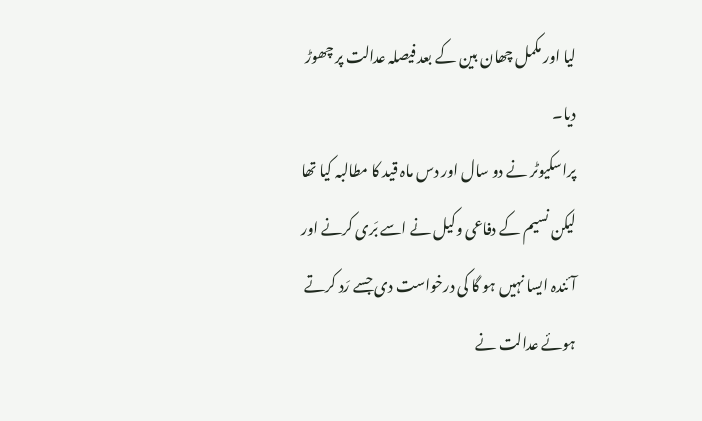لیا اور مکمل چھان بین کے بعد فیصلہ عدالت پر چھوڑ دیا۔
پراسکیوٹر نے دو سال اور دس ماہ قید کا مطالبہ کیا تھا لیکن نسیم کے دفاعی وکیل نے اسے بَری کرنے اور آئندہ ایسا نہیں ہو گا کی درخواست دی جسے رَد کرتے ہوئے عدالت نے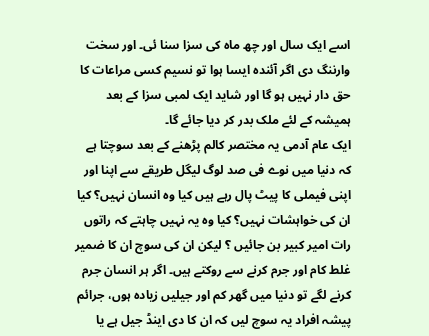اسے ایک سال اور چھ ماہ کی سزا سنا ئی۔ اور سخت وارننگ دی اگر آئندہ ایسا ہوا تو نسیم کسی مراعات کا حق دار نہیں ہو گا اور شاید ایک لمبی سزا کے بعد ہمیشہ کے لئے ملک بدر کر دیا جائے گا۔
ایک عام آدمی یہ مختصر کالم پڑھنے کے بعد سوچتا ہے کہ دنیا میں نوے فی صد لوگ لیگل طریقے سے اپنا اور اپنی فیملی کا پیٹ پال رہے ہیں کیا وہ انسان نہیں؟ کیا ان کی خواہشات نہیں؟ کیا وہ یہ نہیں چاہتے کہ راتوں رات امیر کبیر بن جائیں ؟ لیکن ان کی سوچ ان کا ضمیر غلط کام اور جرم کرنے سے روکتے ہیں۔ اگر ہر انسان جرم کرنے لگے تو دنیا میں گھر کم اور جیلیں زیادہ ہوں، جرائم پیشہ افراد یہ سوچ لیں کہ ان کا دی اینڈ جیل ہے یا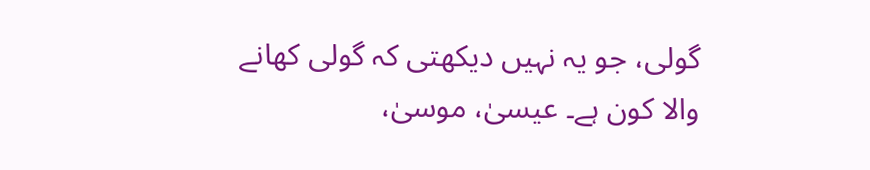گولی، جو یہ نہیں دیکھتی کہ گولی کھانے والا کون ہے۔ عیسیٰ، موسیٰ،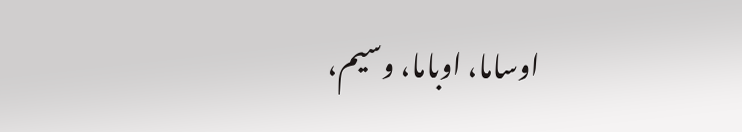اوساما، اوباما، وسیم،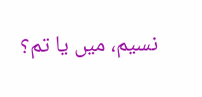نسیم، میں یا تم؟